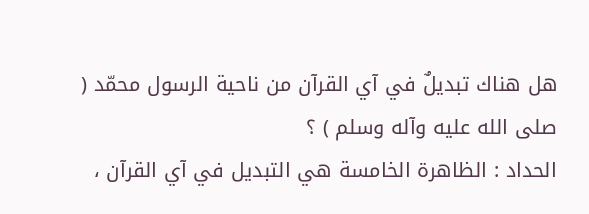هل هناك تبديلٌ في آي القرآن من ناحية الرسول محمّد ( صلى الله عليه وآله وسلم ) ؟
الحداد : الظاهرة الخامسة هي التبديل في آي القرآن ،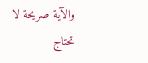والآية صريحة لا تحتاج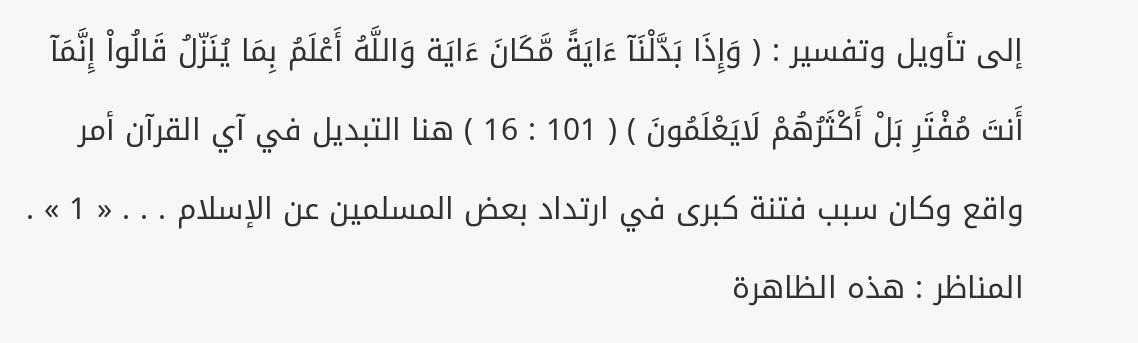إلى تأويل وتفسير : ( وَإِذَا بَدَّلْنَآ ءَايَةً مَّكَانَ ءَايَة وَاللَّهُ أَعْلَمُ بِمَا يُنَزّلُ قَالُواْ إِنَّمَآ أَنتَ مُفْتَرِ بَلْ أَكْثَرُهُمْ لَايَعْلَمُونَ ) ( 101 : 16 ) هنا التبديل في آي القرآن أمر واقع وكان سبب فتنة كبرى في ارتداد بعض المسلمين عن الإسلام . . . « 1 » .
المناظر : هذه الظاهرة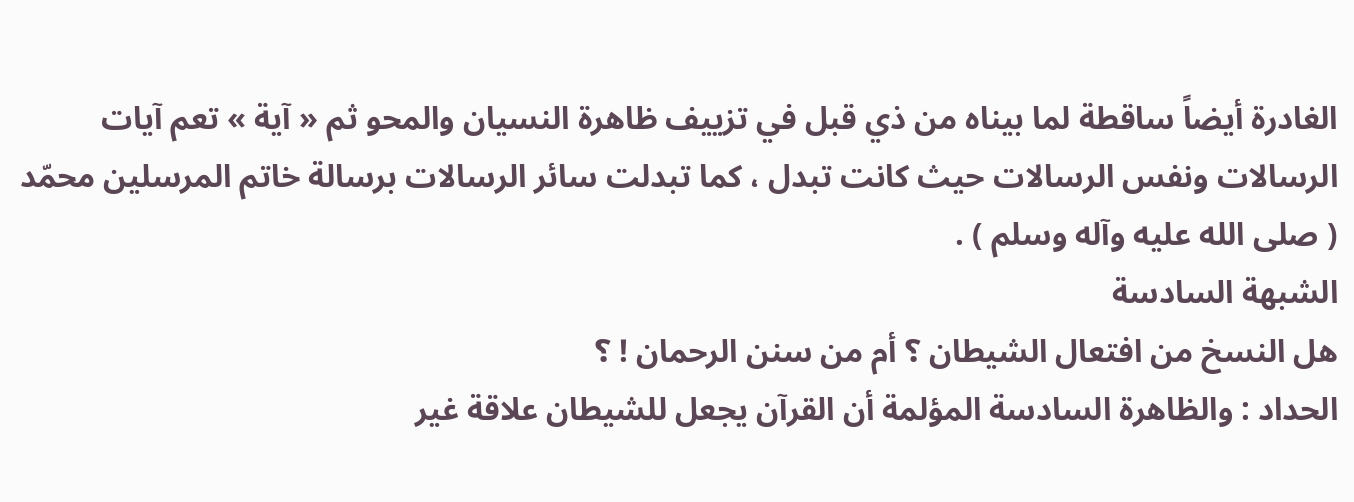الغادرة أيضاً ساقطة لما بيناه من ذي قبل في تزييف ظاهرة النسيان والمحو ثم « آية » تعم آيات الرسالات ونفس الرسالات حيث كانت تبدل ، كما تبدلت سائر الرسالات برسالة خاتم المرسلين محمّد ( صلى الله عليه وآله وسلم ) .
الشبهة السادسة
هل النسخ من افتعال الشيطان ؟ أم من سنن الرحمان ! ؟
الحداد : والظاهرة السادسة المؤلمة أن القرآن يجعل للشيطان علاقة غير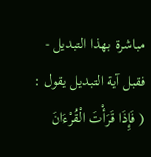مباشرة بهذا التبديل - فقبل آية التبديل يقول : ( فَإِذَا قَرَأْتَ الْقُرْءَانَ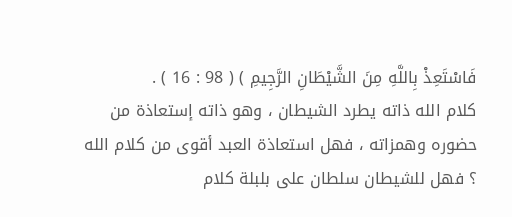فَاسْتَعِذْ بِاللَّهِ مِنَ الشَّيْطَانِ الرَّجِيمِ ) ( 98 : 16 ) .
كلام الله ذاته يطرد الشيطان ، وهو ذاته إستعاذة من حضوره وهمزاته ، فهل استعاذة العبد أقوى من كلام الله ؟ فهل للشيطان سلطان على بلبلة كلام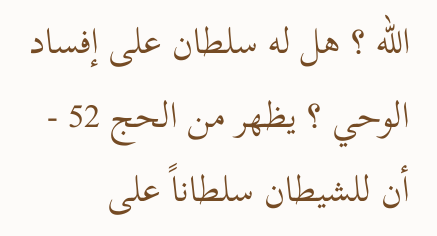الله ؟ هل له سلطان على إفساد الوحي ؟ يظهر من الحج 52 - أن للشيطان سلطاناً على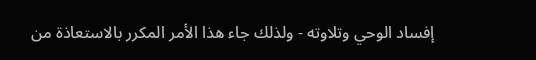إفساد الوحي وتلاوته - ولذلك جاء هذا الأمر المكرر بالاستعاذة من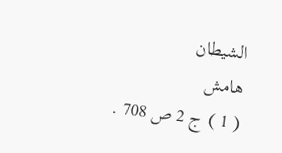الشيطان
هامش
( 1 ) ج 2 ص 708 .